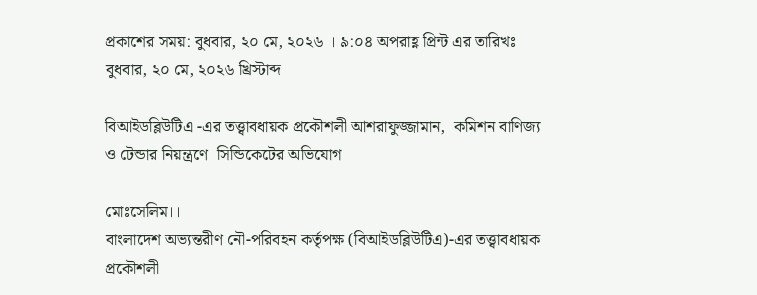প্রকাশের সময়: বুধবার, ২০ মে, ২০২৬ । ৯:০৪ অপরাহ্ণ প্রিন্ট এর তারিখঃ বুধবার, ২০ মে, ২০২৬ খ্রিস্টাব্দ

বিআইডব্লিউটিএ -এর তত্ত্বাবধায়ক প্রকৌশলী আশরাফুজ্জামান,  কমিশন বাণিজ্য ও টেন্ডার নিয়ন্ত্রণে  সিন্ডিকেটের অভিযোগ

মোঃসেলিম।।
বাংলাদেশ অভ্যন্তরীণ নৌ-পরিবহন কর্তৃপক্ষ (বিআইডব্লিউটিএ)-এর তত্ত্বাবধায়ক প্রকৌশলী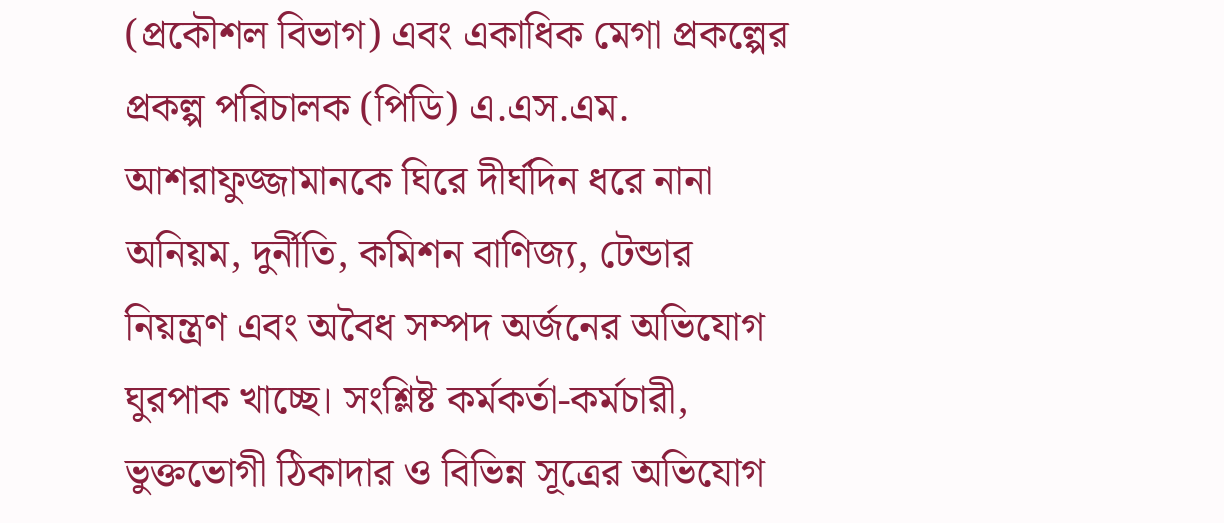(প্রকৌশল বিভাগ) এবং একাধিক মেগা প্রকল্পের প্রকল্প পরিচালক (পিডি) এ.এস.এম. আশরাফুজ্জামানকে ঘিরে দীর্ঘদিন ধরে নানা অনিয়ম, দুর্নীতি, কমিশন বাণিজ্য, টেন্ডার নিয়ন্ত্রণ এবং অবৈধ সম্পদ অর্জনের অভিযোগ ঘুরপাক খাচ্ছে। সংশ্লিষ্ট কর্মকর্তা-কর্মচারী, ভুক্তভোগী ঠিকাদার ও বিভিন্ন সূত্রের অভিযোগ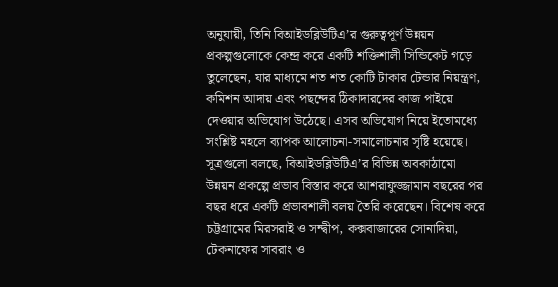অনুযায়ী, তিনি বিআইডব্লিউটিএ’র গুরুত্বপূর্ণ উন্নয়ন প্রকল্পগুলোকে কেন্দ্র করে একটি শক্তিশালী সিন্ডিকেট গড়ে তুলেছেন, যার মাধ্যমে শত শত কোটি টাকার টেন্ডার নিয়ন্ত্রণ, কমিশন আদায় এবং পছন্দের ঠিকাদারদের কাজ পাইয়ে দেওয়ার অভিযোগ উঠেছে। এসব অভিযোগ নিয়ে ইতোমধ্যে সংশ্লিষ্ট মহলে ব্যাপক আলোচনা-সমালোচনার সৃষ্টি হয়েছে।
সূত্রগুলো বলছে, বিআইডব্লিউটিএ’র বিভিন্ন অবকাঠামো উন্নয়ন প্রকল্পে প্রভাব বিস্তার করে আশরাফুজ্জামান বছরের পর বছর ধরে একটি প্রভাবশালী বলয় তৈরি করেছেন। বিশেষ করে চট্টগ্রামের মিরসরাই ও সন্দ্বীপ, কক্সবাজারের সোনাদিয়া, টেকনাফের সাবরাং ও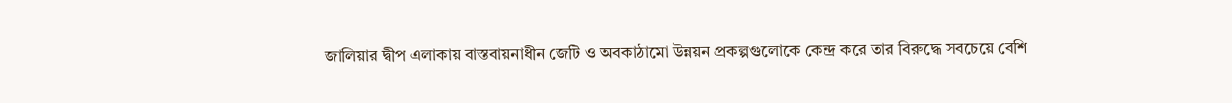জালিয়ার দ্বীপ এলাকায় বাস্তবায়নাধীন জেটি ও অবকাঠামো উন্নয়ন প্রকল্পগুলোকে কেন্দ্র করে তার বিরুদ্ধে সবচেয়ে বেশি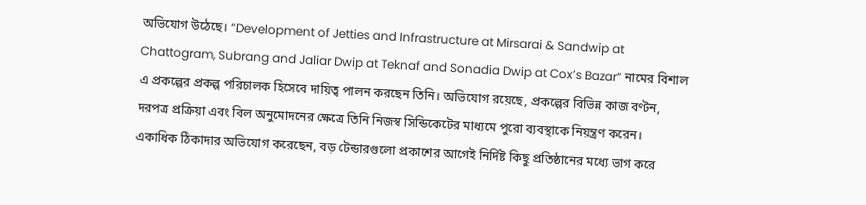অভিযোগ উঠেছে। “Development of Jetties and Infrastructure at Mirsarai & Sandwip at Chattogram, Subrang and Jaliar Dwip at Teknaf and Sonadia Dwip at Cox’s Bazar” নামের বিশাল এ প্রকল্পের প্রকল্প পরিচালক হিসেবে দায়িত্ব পালন করছেন তিনি। অভিযোগ রয়েছে, প্রকল্পের বিভিন্ন কাজ বণ্টন, দরপত্র প্রক্রিয়া এবং বিল অনুমোদনের ক্ষেত্রে তিনি নিজস্ব সিন্ডিকেটের মাধ্যমে পুরো ব্যবস্থাকে নিয়ন্ত্রণ করেন।
একাধিক ঠিকাদার অভিযোগ করেছেন, বড় টেন্ডারগুলো প্রকাশের আগেই নির্দিষ্ট কিছু প্রতিষ্ঠানের মধ্যে ভাগ করে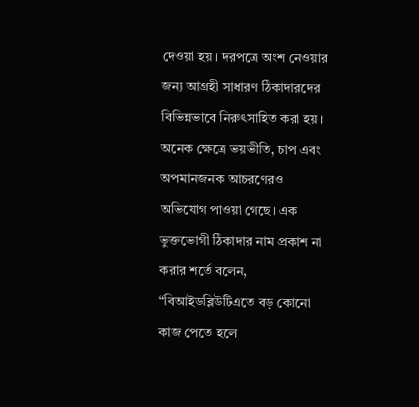দেওয়া হয়। দরপত্রে অংশ নেওয়ার জন্য আগ্রহী সাধারণ ঠিকাদারদের বিভিন্নভাবে নিরুৎসাহিত করা হয়। অনেক ক্ষেত্রে ভয়ভীতি, চাপ এবং অপমানজনক আচরণেরও অভিযোগ পাওয়া গেছে। এক ভুক্তভোগী ঠিকাদার নাম প্রকাশ না করার শর্তে বলেন, “বিআইডব্লিউটিএতে বড় কোনো কাজ পেতে হলে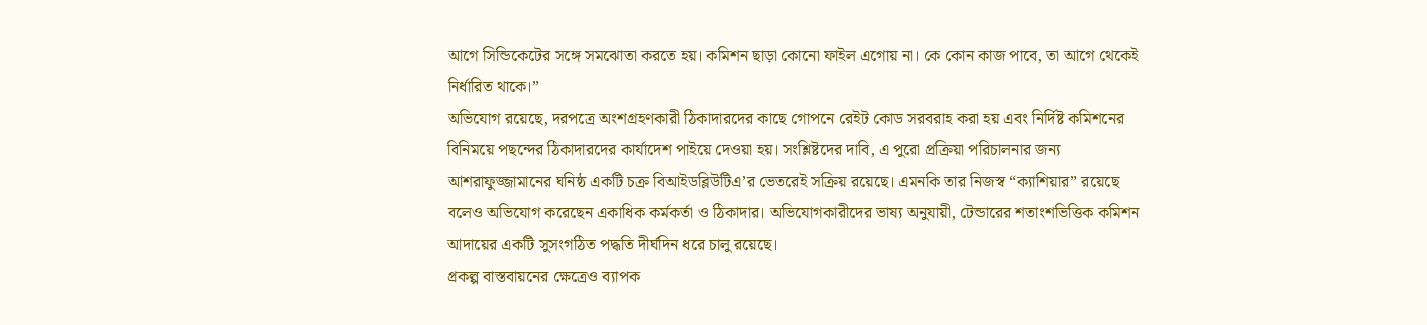আগে সিন্ডিকেটের সঙ্গে সমঝোতা করতে হয়। কমিশন ছাড়া কোনো ফাইল এগোয় না। কে কোন কাজ পাবে, তা আগে থেকেই নির্ধারিত থাকে।”
অভিযোগ রয়েছে, দরপত্রে অংশগ্রহণকারী ঠিকাদারদের কাছে গোপনে রেইট কোড সরবরাহ করা হয় এবং নির্দিষ্ট কমিশনের বিনিময়ে পছন্দের ঠিকাদারদের কার্যাদেশ পাইয়ে দেওয়া হয়। সংশ্লিষ্টদের দাবি, এ পুরো প্রক্রিয়া পরিচালনার জন্য আশরাফুজ্জামানের ঘনিষ্ঠ একটি চক্র বিআইডব্লিউটিএ’র ভেতরেই সক্রিয় রয়েছে। এমনকি তার নিজস্ব “ক্যাশিয়ার” রয়েছে বলেও অভিযোগ করেছেন একাধিক কর্মকর্তা ও ঠিকাদার। অভিযোগকারীদের ভাষ্য অনুযায়ী, টেন্ডারের শতাংশভিত্তিক কমিশন আদায়ের একটি সুসংগঠিত পদ্ধতি দীর্ঘদিন ধরে চালু রয়েছে।
প্রকল্প বাস্তবায়নের ক্ষেত্রেও ব্যাপক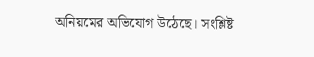অনিয়মের অভিযোগ উঠেছে। সংশ্লিষ্ট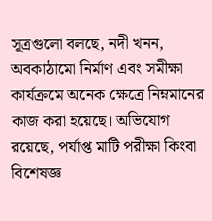সূত্রগুলো বলছে, নদী খনন, অবকাঠামো নির্মাণ এবং সমীক্ষা কার্যক্রমে অনেক ক্ষেত্রে নিম্নমানের কাজ করা হয়েছে। অভিযোগ রয়েছে, পর্যাপ্ত মাটি পরীক্ষা কিংবা বিশেষজ্ঞ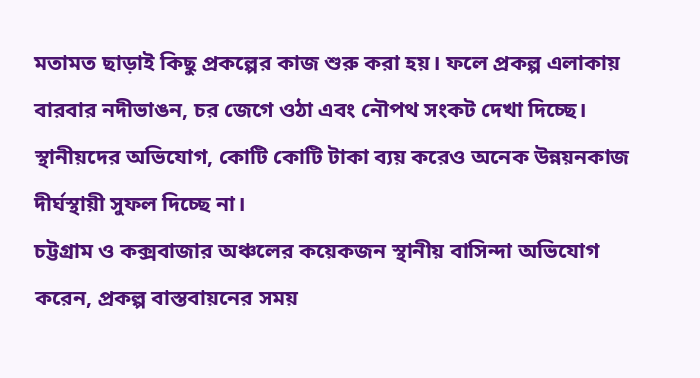মতামত ছাড়াই কিছু প্রকল্পের কাজ শুরু করা হয়। ফলে প্রকল্প এলাকায় বারবার নদীভাঙন, চর জেগে ওঠা এবং নৌপথ সংকট দেখা দিচ্ছে। স্থানীয়দের অভিযোগ, কোটি কোটি টাকা ব্যয় করেও অনেক উন্নয়নকাজ দীর্ঘস্থায়ী সুফল দিচ্ছে না।
চট্টগ্রাম ও কক্সবাজার অঞ্চলের কয়েকজন স্থানীয় বাসিন্দা অভিযোগ করেন, প্রকল্প বাস্তবায়নের সময়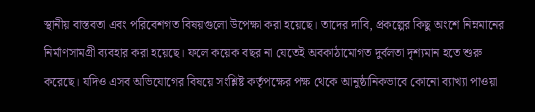স্থানীয় বাস্তবতা এবং পরিবেশগত বিষয়গুলো উপেক্ষা করা হয়েছে। তাদের দাবি, প্রকল্পের কিছু অংশে নিম্নমানের নির্মাণসামগ্রী ব্যবহার করা হয়েছে। ফলে কয়েক বছর না যেতেই অবকাঠামোগত দুর্বলতা দৃশ্যমান হতে শুরু করেছে। যদিও এসব অভিযোগের বিষয়ে সংশ্লিষ্ট কর্তৃপক্ষের পক্ষ থেকে আনুষ্ঠানিকভাবে কোনো ব্যাখ্যা পাওয়া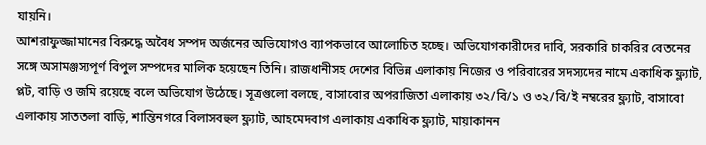যায়নি।
আশরাফুজ্জামানের বিরুদ্ধে অবৈধ সম্পদ অর্জনের অভিযোগও ব্যাপকভাবে আলোচিত হচ্ছে। অভিযোগকারীদের দাবি, সরকারি চাকরির বেতনের সঙ্গে অসামঞ্জস্যপূর্ণ বিপুল সম্পদের মালিক হয়েছেন তিনি। রাজধানীসহ দেশের বিভিন্ন এলাকায় নিজের ও পরিবারের সদস্যদের নামে একাধিক ফ্ল্যাট, প্লট, বাড়ি ও জমি রয়েছে বলে অভিযোগ উঠেছে। সূত্রগুলো বলছে, বাসাবোর অপরাজিতা এলাকায় ৩২/বি/১ ও ৩২/বি/ই নম্বরের ফ্ল্যাট, বাসাবো এলাকায় সাততলা বাড়ি, শান্তিনগরে বিলাসবহুল ফ্ল্যাট, আহমেদবাগ এলাকায় একাধিক ফ্ল্যাট, মায়াকানন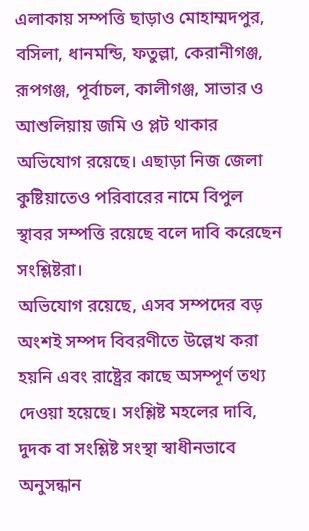এলাকায় সম্পত্তি ছাড়াও মোহাম্মদপুর, বসিলা, ধানমন্ডি, ফতুল্লা, কেরানীগঞ্জ, রূপগঞ্জ, পূর্বাচল, কালীগঞ্জ, সাভার ও আশুলিয়ায় জমি ও প্লট থাকার অভিযোগ রয়েছে। এছাড়া নিজ জেলা কুষ্টিয়াতেও পরিবারের নামে বিপুল স্থাবর সম্পত্তি রয়েছে বলে দাবি করেছেন সংশ্লিষ্টরা।
অভিযোগ রয়েছে, এসব সম্পদের বড় অংশই সম্পদ বিবরণীতে উল্লেখ করা হয়নি এবং রাষ্ট্রের কাছে অসম্পূর্ণ তথ্য দেওয়া হয়েছে। সংশ্লিষ্ট মহলের দাবি, দুদক বা সংশ্লিষ্ট সংস্থা স্বাধীনভাবে অনুসন্ধান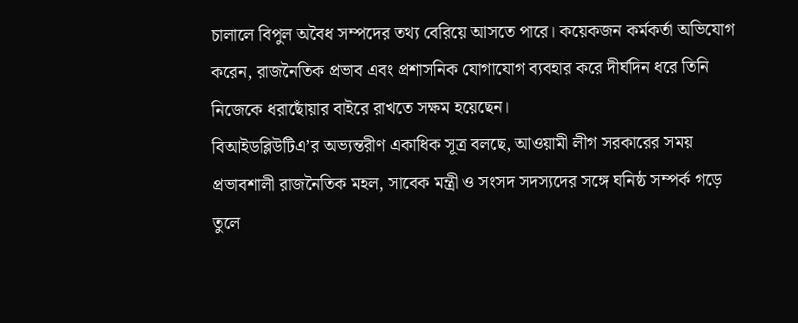চালালে বিপুল অবৈধ সম্পদের তথ্য বেরিয়ে আসতে পারে। কয়েকজন কর্মকর্তা অভিযোগ করেন, রাজনৈতিক প্রভাব এবং প্রশাসনিক যোগাযোগ ব্যবহার করে দীর্ঘদিন ধরে তিনি নিজেকে ধরাছোঁয়ার বাইরে রাখতে সক্ষম হয়েছেন।
বিআইডব্লিউটিএ’র অভ্যন্তরীণ একাধিক সূত্র বলছে, আওয়ামী লীগ সরকারের সময় প্রভাবশালী রাজনৈতিক মহল, সাবেক মন্ত্রী ও সংসদ সদস্যদের সঙ্গে ঘনিষ্ঠ সম্পর্ক গড়ে তুলে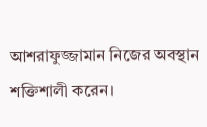আশরাফুজ্জামান নিজের অবস্থান শক্তিশালী করেন।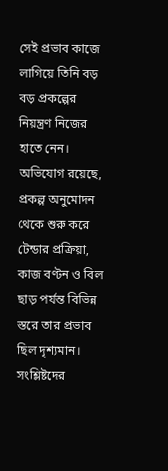সেই প্রভাব কাজে লাগিয়ে তিনি বড় বড় প্রকল্পের নিয়ন্ত্রণ নিজের হাতে নেন। অভিযোগ রয়েছে, প্রকল্প অনুমোদন থেকে শুরু করে টেন্ডার প্রক্রিয়া, কাজ বণ্টন ও বিল ছাড় পর্যন্ত বিভিন্ন স্তরে তার প্রভাব ছিল দৃশ্যমান।
সংশ্লিষ্টদের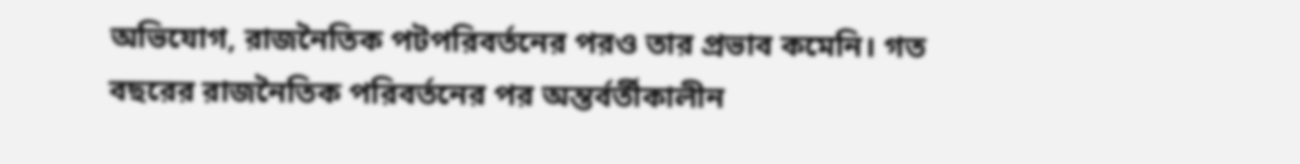অভিযোগ, রাজনৈতিক পটপরিবর্তনের পরও তার প্রভাব কমেনি। গত বছরের রাজনৈতিক পরিবর্তনের পর অন্তর্বর্তীকালীন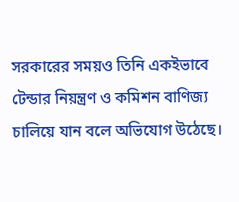সরকারের সময়ও তিনি একইভাবে টেন্ডার নিয়ন্ত্রণ ও কমিশন বাণিজ্য চালিয়ে যান বলে অভিযোগ উঠেছে।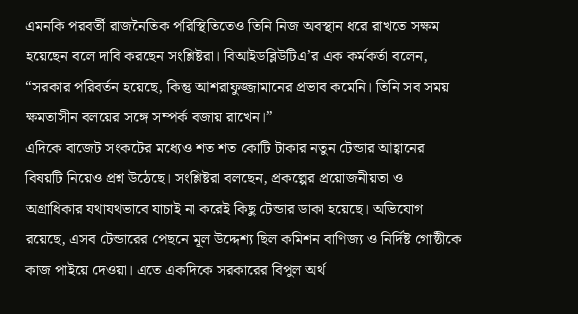এমনকি পরবর্তী রাজনৈতিক পরিস্থিতিতেও তিনি নিজ অবস্থান ধরে রাখতে সক্ষম হয়েছেন বলে দাবি করছেন সংশ্লিষ্টরা। বিআইডব্লিউটিএ’র এক কর্মকর্তা বলেন, “সরকার পরিবর্তন হয়েছে, কিন্তু আশরাফুজ্জামানের প্রভাব কমেনি। তিনি সব সময় ক্ষমতাসীন বলয়ের সঙ্গে সম্পর্ক বজায় রাখেন।”
এদিকে বাজেট সংকটের মধ্যেও শত শত কোটি টাকার নতুন টেন্ডার আহ্বানের বিষয়টি নিয়েও প্রশ্ন উঠেছে। সংশ্লিষ্টরা বলছেন, প্রকল্পের প্রয়োজনীয়তা ও অগ্রাধিকার যথাযথভাবে যাচাই না করেই কিছু টেন্ডার ডাকা হয়েছে। অভিযোগ রয়েছে, এসব টেন্ডারের পেছনে মূল উদ্দেশ্য ছিল কমিশন বাণিজ্য ও নির্দিষ্ট গোষ্ঠীকে কাজ পাইয়ে দেওয়া। এতে একদিকে সরকারের বিপুল অর্থ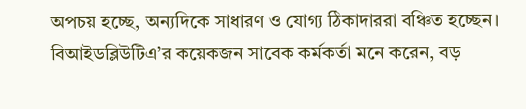অপচয় হচ্ছে, অন্যদিকে সাধারণ ও যোগ্য ঠিকাদাররা বঞ্চিত হচ্ছেন।
বিআইডব্লিউটিএ’র কয়েকজন সাবেক কর্মকর্তা মনে করেন, বড়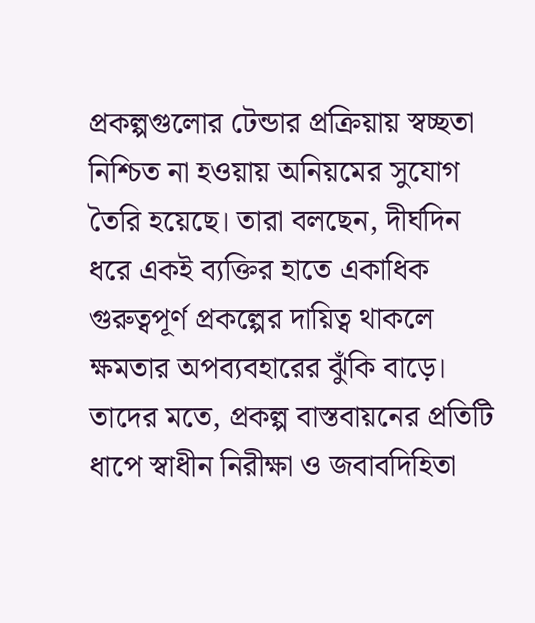প্রকল্পগুলোর টেন্ডার প্রক্রিয়ায় স্বচ্ছতা নিশ্চিত না হওয়ায় অনিয়মের সুযোগ তৈরি হয়েছে। তারা বলছেন, দীর্ঘদিন ধরে একই ব্যক্তির হাতে একাধিক গুরুত্বপূর্ণ প্রকল্পের দায়িত্ব থাকলে ক্ষমতার অপব্যবহারের ঝুঁকি বাড়ে। তাদের মতে, প্রকল্প বাস্তবায়নের প্রতিটি ধাপে স্বাধীন নিরীক্ষা ও জবাবদিহিতা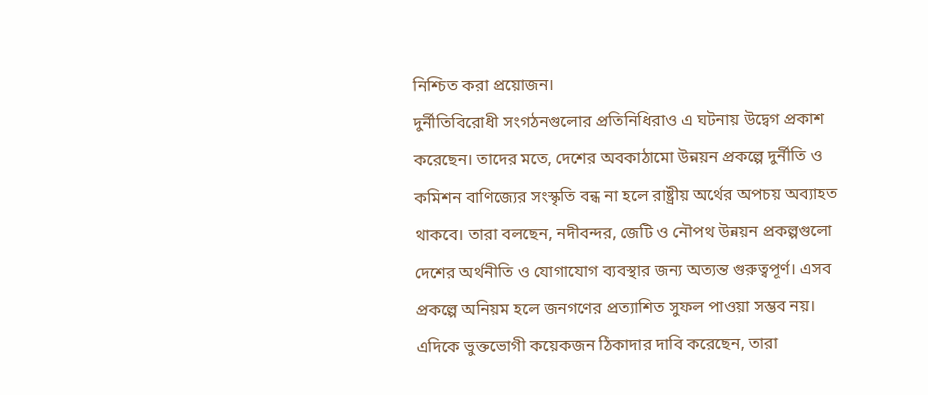নিশ্চিত করা প্রয়োজন।
দুর্নীতিবিরোধী সংগঠনগুলোর প্রতিনিধিরাও এ ঘটনায় উদ্বেগ প্রকাশ করেছেন। তাদের মতে, দেশের অবকাঠামো উন্নয়ন প্রকল্পে দুর্নীতি ও কমিশন বাণিজ্যের সংস্কৃতি বন্ধ না হলে রাষ্ট্রীয় অর্থের অপচয় অব্যাহত থাকবে। তারা বলছেন, নদীবন্দর, জেটি ও নৌপথ উন্নয়ন প্রকল্পগুলো দেশের অর্থনীতি ও যোগাযোগ ব্যবস্থার জন্য অত্যন্ত গুরুত্বপূর্ণ। এসব প্রকল্পে অনিয়ম হলে জনগণের প্রত্যাশিত সুফল পাওয়া সম্ভব নয়।
এদিকে ভুক্তভোগী কয়েকজন ঠিকাদার দাবি করেছেন, তারা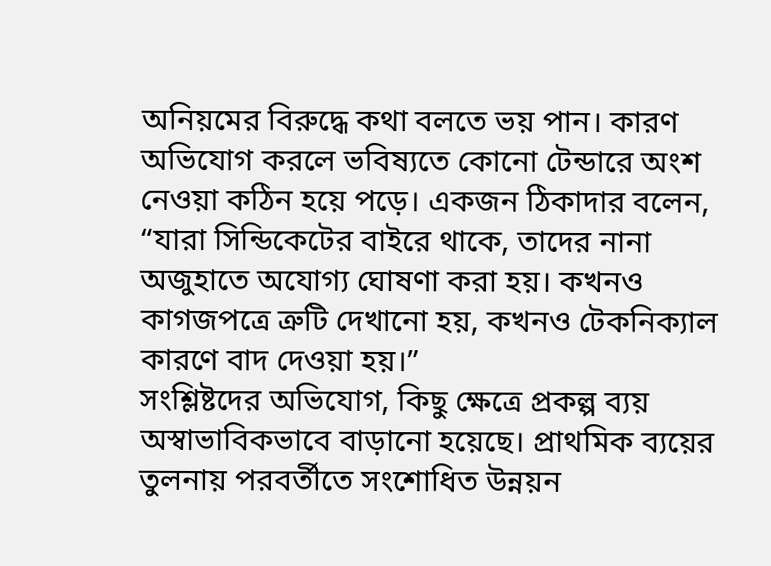অনিয়মের বিরুদ্ধে কথা বলতে ভয় পান। কারণ অভিযোগ করলে ভবিষ্যতে কোনো টেন্ডারে অংশ নেওয়া কঠিন হয়ে পড়ে। একজন ঠিকাদার বলেন, “যারা সিন্ডিকেটের বাইরে থাকে, তাদের নানা অজুহাতে অযোগ্য ঘোষণা করা হয়। কখনও কাগজপত্রে ত্রুটি দেখানো হয়, কখনও টেকনিক্যাল কারণে বাদ দেওয়া হয়।”
সংশ্লিষ্টদের অভিযোগ, কিছু ক্ষেত্রে প্রকল্প ব্যয় অস্বাভাবিকভাবে বাড়ানো হয়েছে। প্রাথমিক ব্যয়ের তুলনায় পরবর্তীতে সংশোধিত উন্নয়ন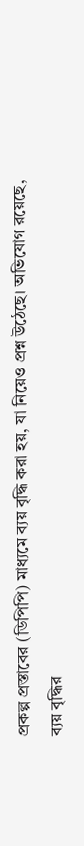প্রকল্প প্রস্তাবের (ডিপিপি) মাধ্যমে ব্যয় বৃদ্ধি করা হয়, যা নিয়েও প্রশ্ন উঠেছে। অভিযোগ রয়েছে, ব্যয় বৃদ্ধির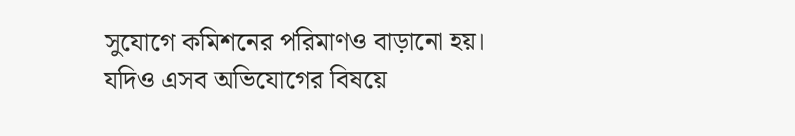সুযোগে কমিশনের পরিমাণও বাড়ানো হয়। যদিও এসব অভিযোগের বিষয়ে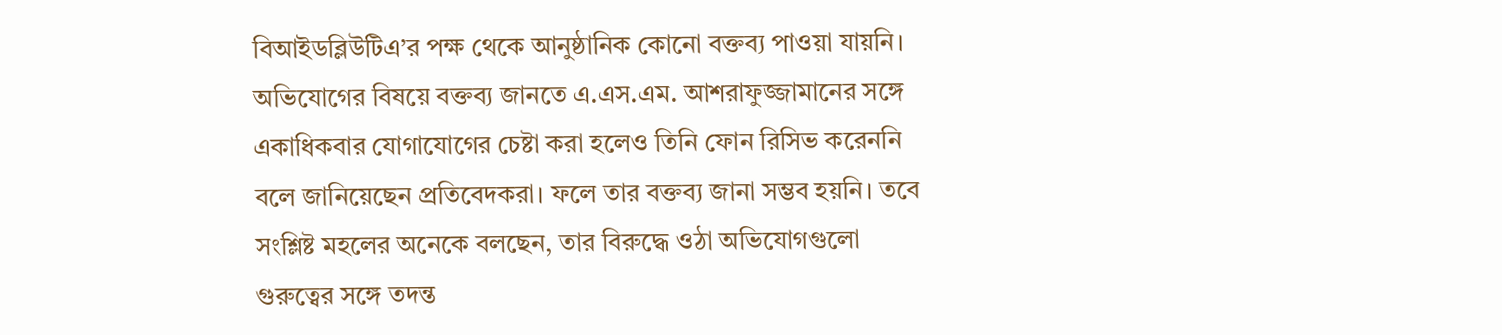বিআইডব্লিউটিএ’র পক্ষ থেকে আনুষ্ঠানিক কোনো বক্তব্য পাওয়া যায়নি।
অভিযোগের বিষয়ে বক্তব্য জানতে এ.এস.এম. আশরাফুজ্জামানের সঙ্গে একাধিকবার যোগাযোগের চেষ্টা করা হলেও তিনি ফোন রিসিভ করেননি বলে জানিয়েছেন প্রতিবেদকরা। ফলে তার বক্তব্য জানা সম্ভব হয়নি। তবে সংশ্লিষ্ট মহলের অনেকে বলছেন, তার বিরুদ্ধে ওঠা অভিযোগগুলো গুরুত্বের সঙ্গে তদন্ত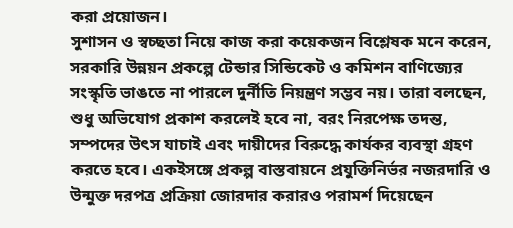করা প্রয়োজন।
সুশাসন ও স্বচ্ছতা নিয়ে কাজ করা কয়েকজন বিশ্লেষক মনে করেন, সরকারি উন্নয়ন প্রকল্পে টেন্ডার সিন্ডিকেট ও কমিশন বাণিজ্যের সংস্কৃতি ভাঙতে না পারলে দুর্নীতি নিয়ন্ত্রণ সম্ভব নয়। তারা বলছেন, শুধু অভিযোগ প্রকাশ করলেই হবে না, বরং নিরপেক্ষ তদন্ত, সম্পদের উৎস যাচাই এবং দায়ীদের বিরুদ্ধে কার্যকর ব্যবস্থা গ্রহণ করতে হবে। একইসঙ্গে প্রকল্প বাস্তবায়নে প্রযুক্তিনির্ভর নজরদারি ও উন্মুক্ত দরপত্র প্রক্রিয়া জোরদার করারও পরামর্শ দিয়েছেন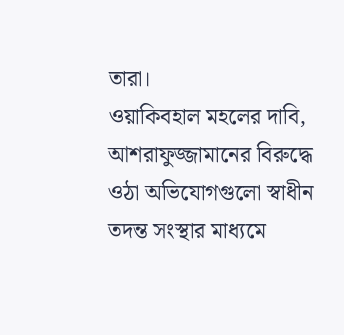তারা।
ওয়াকিবহাল মহলের দাবি, আশরাফুজ্জামানের বিরুদ্ধে ওঠা অভিযোগগুলো স্বাধীন তদন্ত সংস্থার মাধ্যমে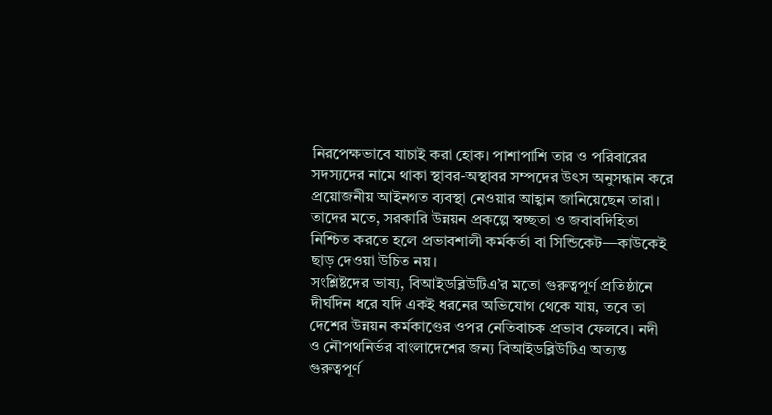নিরপেক্ষভাবে যাচাই করা হোক। পাশাপাশি তার ও পরিবারের সদস্যদের নামে থাকা স্থাবর-অস্থাবর সম্পদের উৎস অনুসন্ধান করে প্রয়োজনীয় আইনগত ব্যবস্থা নেওয়ার আহ্বান জানিয়েছেন তারা। তাদের মতে, সরকারি উন্নয়ন প্রকল্পে স্বচ্ছতা ও জবাবদিহিতা নিশ্চিত করতে হলে প্রভাবশালী কর্মকর্তা বা সিন্ডিকেট—কাউকেই ছাড় দেওয়া উচিত নয়।
সংশ্লিষ্টদের ভাষ্য, বিআইডব্লিউটিএ’র মতো গুরুত্বপূর্ণ প্রতিষ্ঠানে দীর্ঘদিন ধরে যদি একই ধরনের অভিযোগ থেকে যায়, তবে তা দেশের উন্নয়ন কর্মকাণ্ডের ওপর নেতিবাচক প্রভাব ফেলবে। নদী ও নৌপথনির্ভর বাংলাদেশের জন্য বিআইডব্লিউটিএ অত্যন্ত গুরুত্বপূর্ণ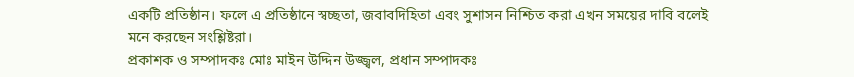একটি প্রতিষ্ঠান। ফলে এ প্রতিষ্ঠানে স্বচ্ছতা, জবাবদিহিতা এবং সুশাসন নিশ্চিত করা এখন সময়ের দাবি বলেই মনে করছেন সংশ্লিষ্টরা।
প্রকাশক ও সম্পাদকঃ মোঃ মাইন উদ্দিন উজ্জ্বল, প্রধান সম্পাদকঃ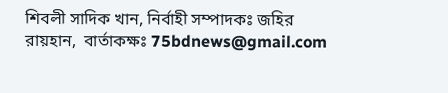শিবলী সাদিক খান, নির্বাহী সম্পাদকঃ জহির রায়হান,  বার্তাকক্ষঃ 75bdnews@gmail.com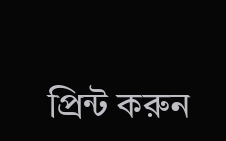প্রিন্ট করুন